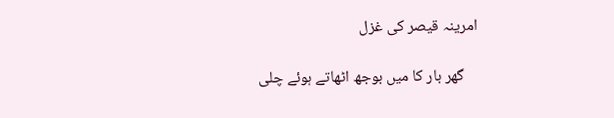امرینہ قیصر کی غزل

    گھر بار کا میں بوجھ اٹھاتے ہوئے چلی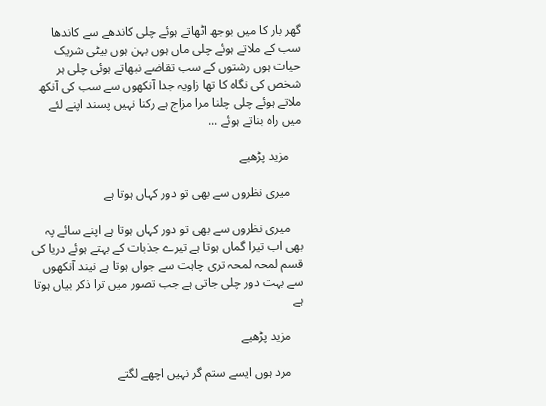گھر بار کا میں بوجھ اٹھاتے ہوئے چلی کاندھے سے کاندھا سب کے ملاتے ہوئے چلی ماں ہوں بہن ہوں بیٹی شریک حیات ہوں رشتوں کے سب تقاضے نبھاتے ہوئی چلی ہر شخص کی نگاہ کا تھا زاویہ جدا آنکھوں سے سب کی آنکھ ملاتے ہوئے چلی چلنا مرا مزاج ہے رکنا نہیں پسند اپنے لئے میں راہ بناتے ہوئے ...

    مزید پڑھیے

    میری نظروں سے بھی تو دور کہاں ہوتا ہے

    میری نظروں سے بھی تو دور کہاں ہوتا ہے اپنے سائے پہ بھی اب تیرا گماں ہوتا ہے تیرے جذبات کے بہتے ہوئے دریا کی قسم لمحہ لمحہ تری چاہت سے جواں ہوتا ہے نیند آنکھوں سے بہت دور چلی جاتی ہے جب تصور میں ترا ذکر بیاں ہوتا ہے

    مزید پڑھیے

    مرد ہوں ایسے ستم گر نہیں اچھے لگتے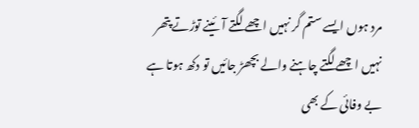مرد ہوں ایسے ستم گر نہیں اچھے لگتے آئینے توڑتے پتھر نہیں اچھے لگتے چاہنے والے بچھڑ جائیں تو دکھ ہوتا ہے بے وفائی کے بھی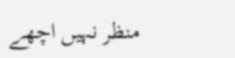منظر نہیں اچھے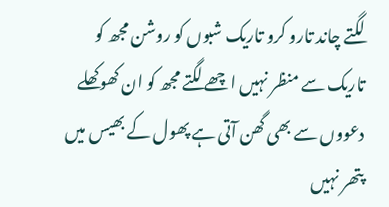لگتے چاند تارو کرو تاریک شبوں کو روشن مجھ کو تاریک سے منظر نہیں اچھے لگتے مجھ کو ان کھوکھلے دعووں سے بھی گھن آتی ہے پھول کے بھیس میں پتھر نہیں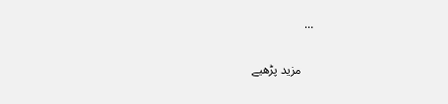...

    مزید پڑھیے